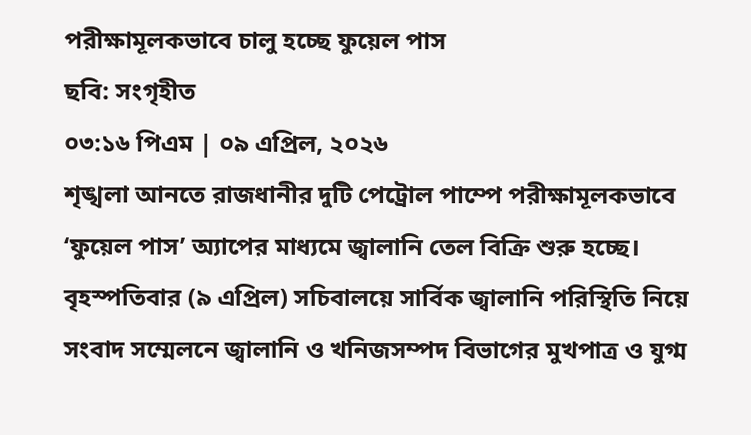পরীক্ষামূলকভাবে চালু হচ্ছে ফুয়েল পাস
ছবি: সংগৃহীত
০৩:১৬ পিএম | ০৯ এপ্রিল, ২০২৬
শৃঙ্খলা আনতে রাজধানীর দুটি পেট্রোল পাম্পে পরীক্ষামূলকভাবে ‘ফুয়েল পাস’ অ্যাপের মাধ্যমে জ্বালানি তেল বিক্রি শুরু হচ্ছে।
বৃহস্পতিবার (৯ এপ্রিল) সচিবালয়ে সার্বিক জ্বালানি পরিস্থিতি নিয়ে সংবাদ সম্মেলনে জ্বালানি ও খনিজসম্পদ বিভাগের মুখপাত্র ও যুগ্ম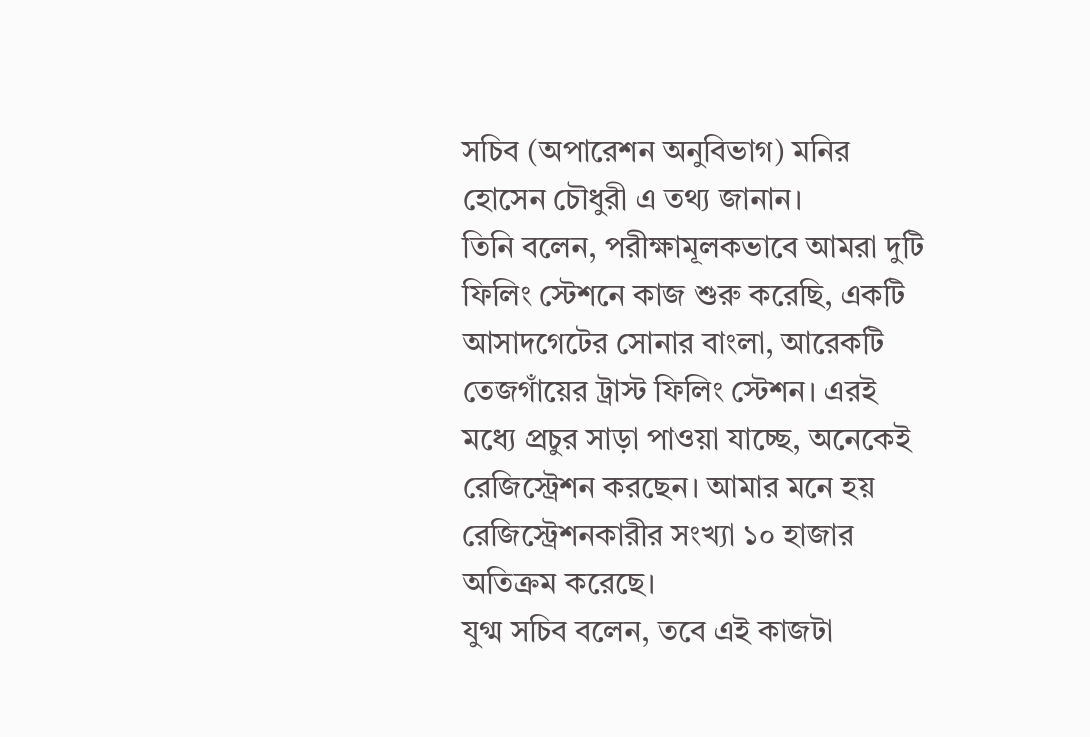সচিব (অপারেশন অনুবিভাগ) মনির হোসেন চৌধুরী এ তথ্য জানান।
তিনি বলেন, পরীক্ষামূলকভাবে আমরা দুটি ফিলিং স্টেশনে কাজ শুরু করেছি, একটি আসাদগেটের সোনার বাংলা, আরেকটি তেজগাঁয়ের ট্রাস্ট ফিলিং স্টেশন। এরই মধ্যে প্রচুর সাড়া পাওয়া যাচ্ছে, অনেকেই রেজিস্ট্রেশন করছেন। আমার মনে হয় রেজিস্ট্রেশনকারীর সংখ্যা ১০ হাজার অতিক্রম করেছে।
যুগ্ম সচিব বলেন, তবে এই কাজটা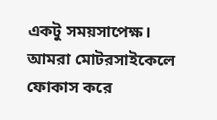একটু সময়সাপেক্ষ। আমরা মোটরসাইকেলে ফোকাস করে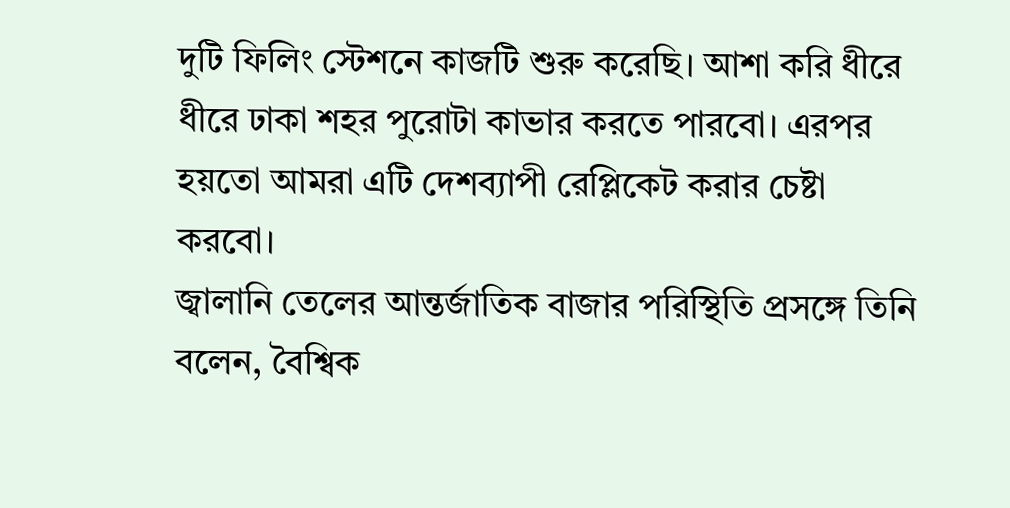দুটি ফিলিং স্টেশনে কাজটি শুরু করেছি। আশা করি ধীরে ধীরে ঢাকা শহর পুরোটা কাভার করতে পারবো। এরপর হয়তো আমরা এটি দেশব্যাপী রেপ্লিকেট করার চেষ্টা করবো।
জ্বালানি তেলের আন্তর্জাতিক বাজার পরিস্থিতি প্রসঙ্গে তিনি বলেন, বৈশ্বিক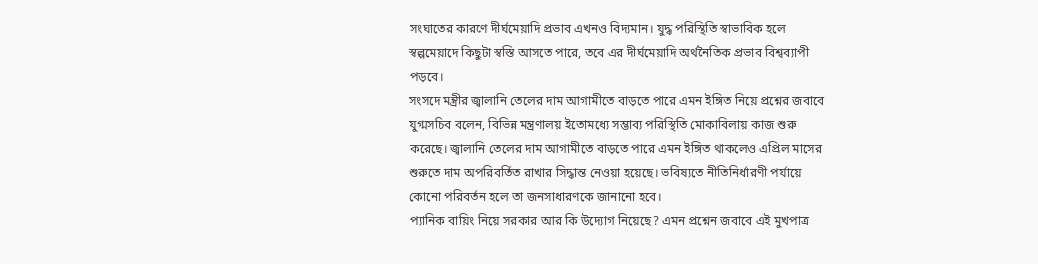সংঘাতের কারণে দীর্ঘমেয়াদি প্রভাব এখনও বিদ্যমান। যুদ্ধ পরিস্থিতি স্বাভাবিক হলে স্বল্পমেয়াদে কিছুটা স্বস্তি আসতে পারে, তবে এর দীর্ঘমেয়াদি অর্থনৈতিক প্রভাব বিশ্বব্যাপী পড়বে।
সংসদে মন্ত্রীর জ্বালানি তেলের দাম আগামীতে বাড়তে পারে এমন ইঙ্গিত নিয়ে প্রশ্নের জবাবে যুগ্মসচিব বলেন, বিভিন্ন মন্ত্রণালয় ইতোমধ্যে সম্ভাব্য পরিস্থিতি মোকাবিলায় কাজ শুরু করেছে। জ্বালানি তেলের দাম আগামীতে বাড়তে পারে এমন ইঙ্গিত থাকলেও এপ্রিল মাসের শুরুতে দাম অপরিবর্তিত রাখার সিদ্ধান্ত নেওয়া হয়েছে। ভবিষ্যতে নীতিনির্ধারণী পর্যায়ে কোনো পরিবর্তন হলে তা জনসাধারণকে জানানো হবে।
প্যানিক বায়িং নিয়ে সরকার আর কি উদ্যোগ নিয়েছে? এমন প্রশ্নেন জবাবে এই মুখপাত্র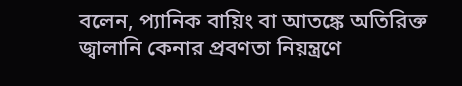বলেন, প্যানিক বায়িং বা আতঙ্কে অতিরিক্ত জ্বালানি কেনার প্রবণতা নিয়ন্ত্রণে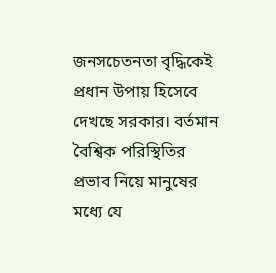জনসচেতনতা বৃদ্ধিকেই প্রধান উপায় হিসেবে দেখছে সরকার। বর্তমান বৈশ্বিক পরিস্থিতির প্রভাব নিয়ে মানুষের মধ্যে যে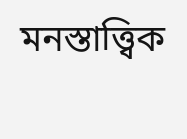মনস্তাত্ত্বিক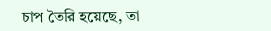চাপ তৈরি হয়েছে, তা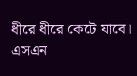ধীরে ধীরে কেটে যাবে।
এসএন